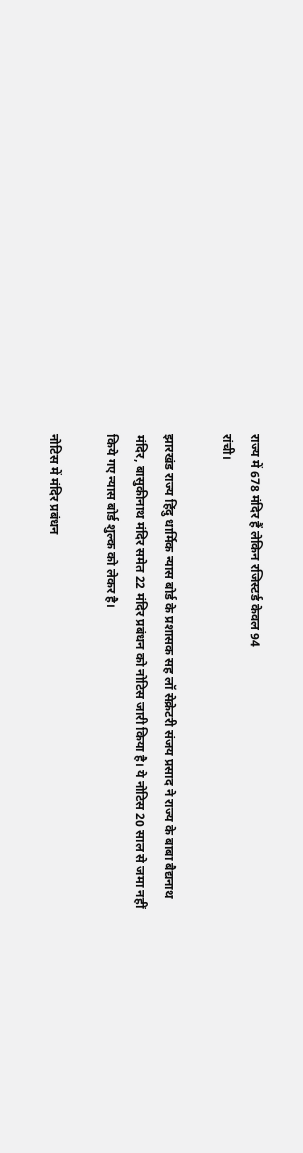राज्य में 678 मंदिर हैं लेकिन रजिस्टर्ड केवल 94
रांची।

झारखंड राज्य हिंदु धार्मिक न्यास बोर्ड के प्रशासक सह लॉ सेक्रेटरी संजय प्रसाद ने राज्य के बाबा बैद्यनाथ मंदिर, बासुकीनाथ मंदिर समेत 22 मंदिर प्रबंधन को नोटिस जारी किया है। ये नोटिस 20 साल से जमा नहीं किये गए न्यास बोर्ड शुल्क को लेकर है।

नोटिस में मंदिर प्रबंधन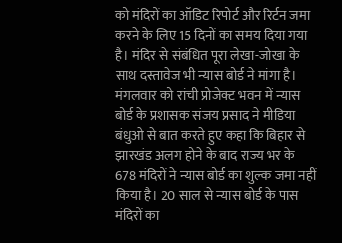को मंदिरों का ऑडिट रिपोर्ट और रिर्टन जमा करने के लिए 15 दिनों का समय दिया गया है। मंदिर से संबंधित पूरा लेखा-जोखा के साथ दस्तावेज भी न्यास बोर्ड ने मांगा है।
मंगलवार को रांची प्रोजेक्ट भवन में न्यास बोर्ड के प्रशासक संजय प्रसाद ने मीडिया बंधुओ से बात करते हुए कहा कि बिहार से झारखंड अलग होने के बाद राज्य भर के 678 मंदिरों ने न्यास बोर्ड का शुल्क जमा नहीं किया है। 20 साल से न्यास बोर्ड के पास मंदिरों का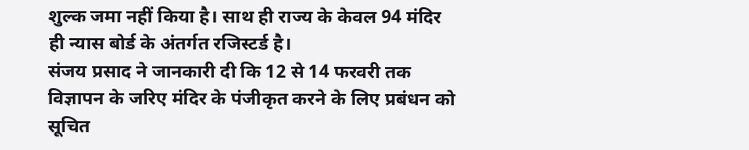शुल्क जमा नहीं किया है। साथ ही राज्य के केवल 94 मंदिर ही न्यास बोर्ड के अंतर्गत रजिस्टर्ड है।
संजय प्रसाद ने जानकारी दी कि 12 से 14 फरवरी तक विज्ञापन के जरिए मंदिर के पंजीकृत करने के लिए प्रबंधन को सूचित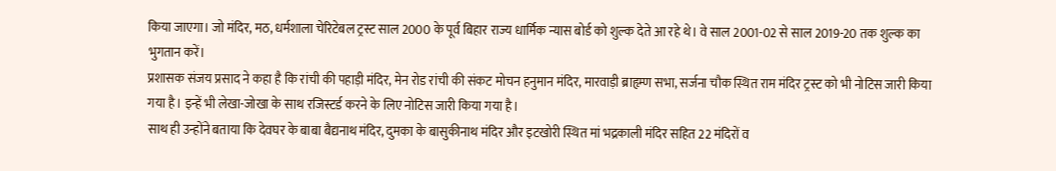किया जाएगा। जो मंदिर, मठ, धर्मशाला चेरिटेबल ट्रस्ट साल 2000 के पूर्व बिहार राज्य धार्मिक न्यास बोर्ड को शुल्क देते आ रहे थे। वे साल 2001-02 से साल 2019-20 तक शुल्क का भुगतान करें।
प्रशासक संजय प्रसाद ने कहा है कि रांची की पहाड़ी मंदिर, मेन रोड रांची की संकट मोचन हनुमान मंदिर, मारवाड़ी ब्राहृम्ण सभा, सर्जना चौक स्थित राम मंदिर ट्रस्ट को भी नोटिस जारी किया गया है। इन्हें भी लेखा-जोखा के साथ रजिस्टर्ड करने के लिए नोटिस जारी किया गया है।
साथ ही उन्होंने बताया कि देवघर के बाबा बैद्यनाथ मंदिर, दुमका के बासुकीनाथ मंदिर और इटखोरी स्थित मां भद्रकाली मंदिर सहित 22 मंदिरों व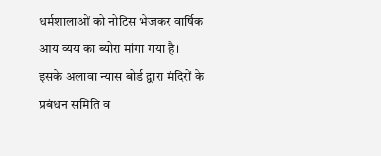धर्मशालाओं को नोटिस भेजकर वार्षिक आय व्यय का ब्योरा मांगा गया है।
इसके अलावा न्यास बोर्ड द्वारा मंदिरों के प्रबंधन समिति व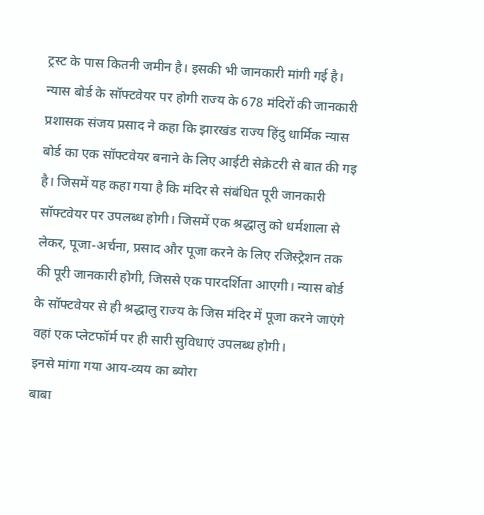ट्रस्ट के पास कितनी जमीन है। इसकी भी जानकारी मांगी गई है।
न्यास बोर्ड के सॉफ्टवेयर पर होगी राज्य के 678 मंदिरों की जानकारी
प्रशासक संजय प्रसाद ने कहा कि झारखंड राज्य हिंदु धार्मिक न्यास बोर्ड का एक सॉफ्टवेयर बनाने के लिए आईटी सेक्रेटरी से बात की गइ है। जिसमें यह कहा गया है कि मंदिर से संबंधित पूरी जानकारी सॉफ्टवेयर पर उपलब्ध होगी। जिसमें एक श्रद्धालु को धर्मशाला से लेकर, पूजा-अर्चना, प्रसाद और पूजा करने के लिए रजिस्ट्रेशन तक की पूरी जानकारी होगी, जिससे एक पारदर्शिता आएगी। न्यास बोर्ड के सॉफ्टवेयर से ही श्रद्धालु राज्य के जिस मंदिर में पूजा करने जाएंगे वहां एक प्लेटफॉर्म पर ही सारी सुविधाएं उपलब्ध होगी।
इनसे मांगा गया आय-व्यय का ब्योरा
बाबा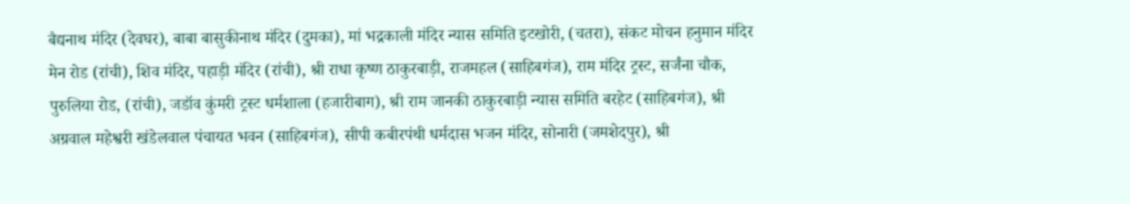बैद्यनाथ मंदिर (देवघर), बाबा बासुकीनाथ मंदिर (दुमका), मां भद्रकाली मंदिर न्यास समिति इटखोरी, (चतरा), संकट मोचन हनुमान मंदिर मेन रोड (रांची), शिव मंदिर, पहाड़ी मंदिर (रांची), श्री राधा कृष्ण ठाकुरबाड़ी, राजमहल (साहिबगंज), राम मंदिर ट्रस्ट, सर्जंना चौक, पुरुलिया रोड, (रांची), जडॉव कुंमरी ट्रस्ट धर्मशाला (हजारीबाग), श्री राम जानकी ठाकुरबाड़ी न्यास समिति बरहेट (साहिबगंज), श्री अग्रवाल महेश्वरी खंडेलवाल पंचायत भवन (साहिबगंज), सीपी कबीरपंथी धर्मदास भजन मंदिर, सोनारी (जमशेदपुर), श्री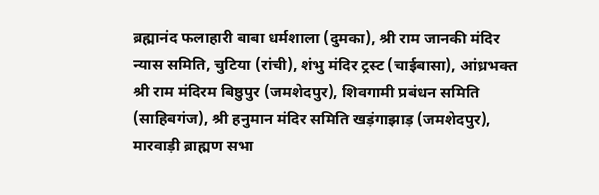ब्रह्मानंद फलाहारी बाबा धर्मशाला (दुमका), श्री राम जानकी मंदिर न्यास समिति, चुटिया (रांची), शंभु मंदिर ट्रस्ट (चाईबासा), आंध्रभक्त श्री राम मंदिरम बिष्ठुपुर (जमशेदपुर), शिवगामी प्रबंधन समिति (साहिबगंज), श्री हनुमान मंदिर समिति खड़ंगाझाड़ (जमशेदपुर), मारवाड़ी ब्राह्मण सभा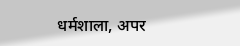धर्मशाला, अपर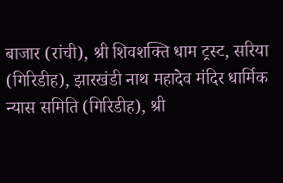बाजार (रांची), श्री शिवशक्ति धाम ट्रस्ट, सरिया (गिरिडीह), झारखंडी नाथ महादेव मंदिर धार्मिक न्यास समिति (गिरिडीह), श्री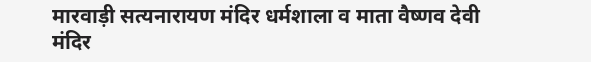मारवाड़ी सत्यनारायण मंदिर धर्मशाला व माता वैष्णव देवी मंदिर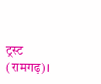ट्रस्ट (रामगढ़)।